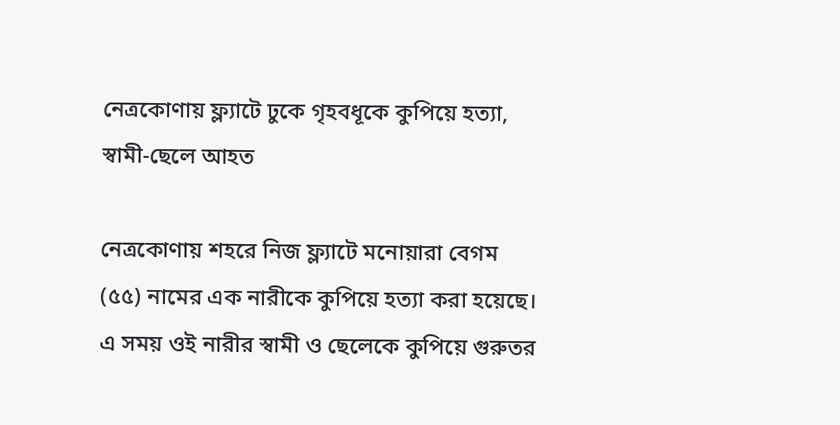নেত্রকোণায় ফ্ল্যাটে ঢুকে গৃহবধূকে কুপিয়ে হত্যা, স্বামী-ছেলে আহত

নেত্রকোণায় শহরে নিজ ফ্ল্যাটে মনোয়ারা বেগম (৫৫) নামের এক নারীকে কুপিয়ে হত্যা করা হয়েছে। এ সময় ওই নারীর স্বামী ও ছেলেকে কুপিয়ে গুরুতর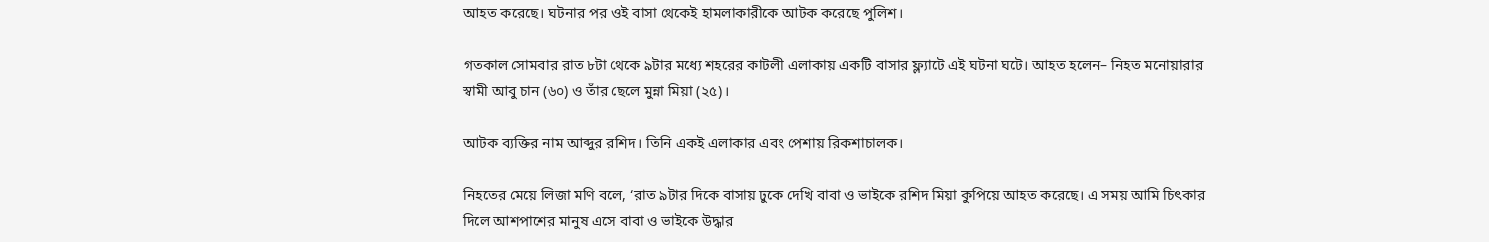আহত করেছে। ঘটনার পর ওই বাসা থেকেই হামলাকারীকে আটক করেছে পুলিশ।

গতকাল সোমবার রাত ৮টা থেকে ৯টার মধ্যে শহরের কাটলী এলাকায় একটি বাসার ফ্ল্যাটে এই ঘটনা ঘটে। আহত হলেন– নিহত মনোয়ারার স্বামী আবু চান (৬০) ও তাঁর ছেলে মুন্না মিয়া (২৫)।

আটক ব্যক্তির নাম আব্দুর রশিদ। তিনি একই এলাকার এবং পেশায় রিকশাচালক।

নিহতের মেয়ে লিজা মণি বলে, ‘রাত ৯টার দিকে বাসায় ঢুকে দেখি বাবা ও ভাইকে রশিদ মিয়া কুপিয়ে আহত করেছে। এ সময় আমি চিৎকার দিলে আশপাশের মানুষ এসে বাবা ও ভাইকে উদ্ধার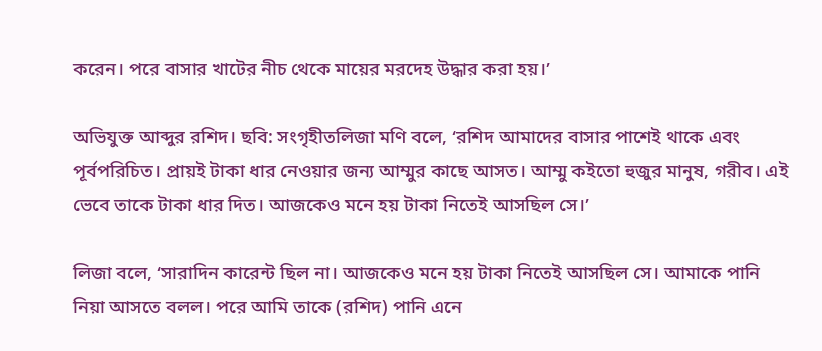করেন। পরে বাসার খাটের নীচ থেকে মায়ের মরদেহ উদ্ধার করা হয়।’

অভিযুক্ত আব্দুর রশিদ। ছবি: সংগৃহীতলিজা মণি বলে, ‘রশিদ আমাদের বাসার পাশেই থাকে এবং পূর্বপরিচিত। প্রায়ই টাকা ধার নেওয়ার জন্য আম্মুর কাছে আসত। আম্মু কইতো হুজুর মানুষ, গরীব। এই ভেবে তাকে টাকা ধার দিত। আজকেও মনে হয় টাকা নিতেই আসছিল সে।’

লিজা বলে, ‘সারাদিন কারেন্ট ছিল না। আজকেও মনে হয় টাকা নিতেই আসছিল সে। আমাকে পানি নিয়া আসতে বলল। পরে আমি তাকে (রশিদ) পানি এনে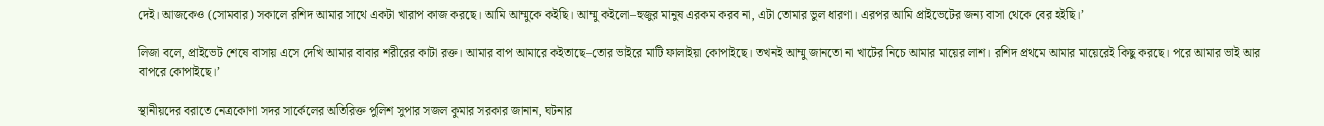দেই। আজকেও (সোমবার) সকালে রশিদ আমার সাথে একটা খারাপ কাজ করছে। আমি আম্মুকে কইছি। আম্মু কইলো–হুজুর মানুষ এরকম করব না, এটা তোমার ভুল ধারণা। এরপর আমি প্রাইভেটের জন্য বাসা থেকে বের হইছি।’

লিজা বলে, প্রাইভেট শেষে বাসায় এসে দেখি আমার বাবার শরীরের কাটা রক্ত। আমার বাপ আমারে কইতাছে–তোর ভাইরে মাটি ফালাইয়া কোপাইছে। তখনই আম্মু জানতো না খাটের নিচে আমার মায়ের লাশ। রশিদ প্রথমে আমার মায়েরেই কিছু করছে। পরে আমার ভাই আর বাপরে কোপাইছে।’

স্থানীয়দের বরাতে নেত্রকোণা সদর সার্কেলের অতিরিক্ত পুলিশ সুপার সজল কুমার সরকার জানান, ঘটনার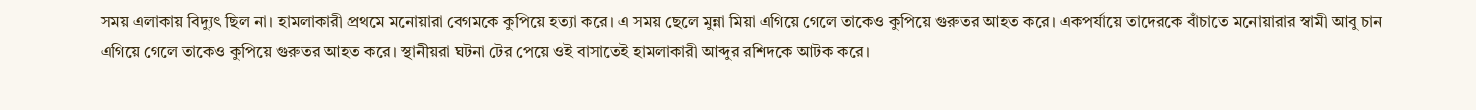সময় এলাকায় বিদ্যুৎ ছিল না। হামলাকারী প্রথমে মনোয়ারা বেগমকে কুপিয়ে হত্যা করে। এ সময় ছেলে মুন্না মিয়া এগিয়ে গেলে তাকেও কুপিয়ে গুরুতর আহত করে। একপর্যায়ে তাদেরকে বাঁচাতে মনোয়ারার স্বামী আবু চান এগিয়ে গেলে তাকেও কুপিয়ে গুরুতর আহত করে। স্থানীয়রা ঘটনা টের পেয়ে ওই বাসাতেই হামলাকারী আব্দুর রশিদকে আটক করে।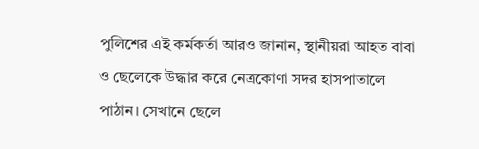পুলিশের এই কর্মকর্তা আরও জানান, স্থানীয়রা আহত বাবা ও ছেলেকে উদ্ধার করে নেত্রকোণা সদর হাসপাতালে পাঠান। সেখানে ছেলে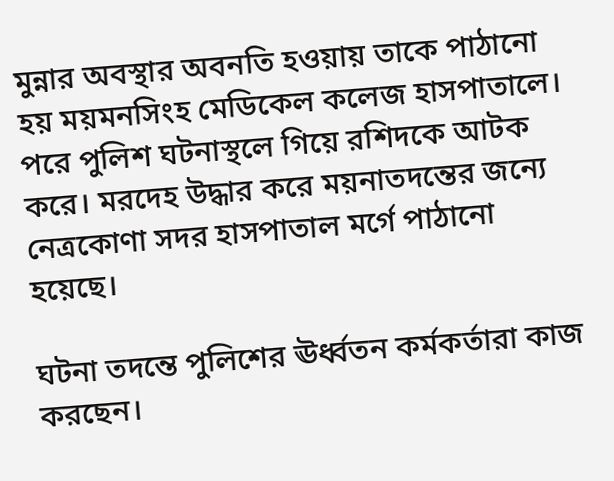মুন্নার অবস্থার অবনতি হওয়ায় তাকে পাঠানো হয় ময়মনসিংহ মেডিকেল কলেজ হাসপাতালে। পরে পুলিশ ঘটনাস্থলে গিয়ে রশিদকে আটক করে। মরদেহ উদ্ধার করে ময়নাতদন্তের জন্যে নেত্রকোণা সদর হাসপাতাল মর্গে পাঠানো হয়েছে।

ঘটনা তদন্তে পুলিশের ঊর্ধ্বতন কর্মকর্তারা কাজ করছেন।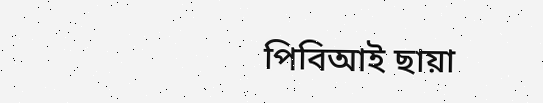পিবিআই ছায়া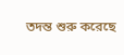তদন্ত শুরু করেছে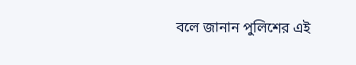বলে জানান পুলিশের এই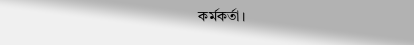কর্মকর্তা।